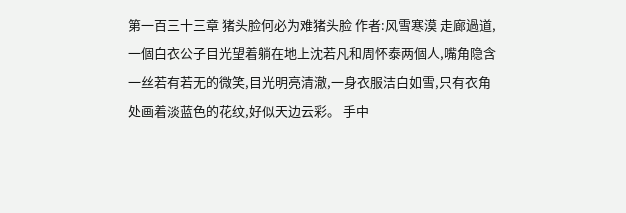第一百三十三章 猪头脸何必为难猪头脸 作者:风雪寒漠 走廊過道,一個白衣公子目光望着躺在地上沈若凡和周怀泰两個人,嘴角隐含一丝若有若无的微笑,目光明亮清澈,一身衣服洁白如雪,只有衣角处画着淡蓝色的花纹,好似天边云彩。 手中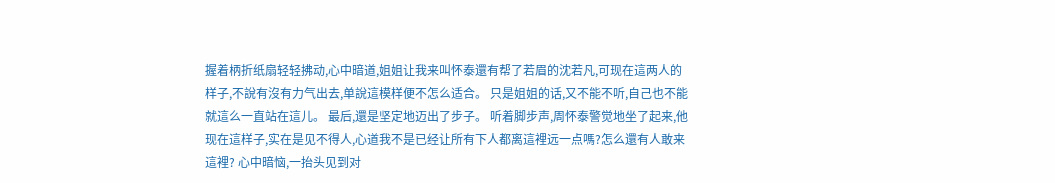握着柄折纸扇轻轻拂动,心中暗道,姐姐让我来叫怀泰還有帮了若眉的沈若凡,可现在這两人的样子,不說有沒有力气出去,单說這模样便不怎么适合。 只是姐姐的话,又不能不听,自己也不能就這么一直站在這儿。 最后,還是坚定地迈出了步子。 听着脚步声,周怀泰警觉地坐了起来,他现在這样子,实在是见不得人,心道我不是已经让所有下人都离這裡远一点嗎?怎么還有人敢来這裡? 心中暗恼,一抬头见到对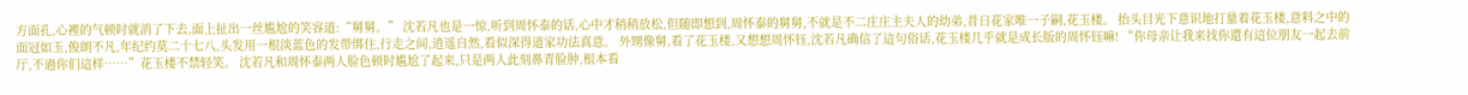方面孔,心裡的气顿时就消了下去,面上扯出一丝尴尬的笑容道:“舅舅。” 沈若凡也是一惊,听到周怀泰的话,心中才稍稍放松,但随即想到,周怀泰的舅舅,不就是不二庄庄主夫人的幼弟,昔日花家唯一子嗣,花玉楼。 抬头目光下意识地打量着花玉楼,意料之中的面冠如玉,俊朗不凡,年纪约莫二十七八,头发用一根淡蓝色的发带绑住,行走之间,逍遥自然,看似深得道家功法真意。 外甥像舅,看了花玉楼,又想想周怀钰,沈若凡确信了這句俗话,花玉楼几乎就是成长版的周怀钰嘛! “你母亲让我来找你還有這位朋友一起去前厅,不過你们這样……”花玉楼不禁轻笑。 沈若凡和周怀泰两人脸色顿时尴尬了起来,只是两人此刻鼻青脸肿,根本看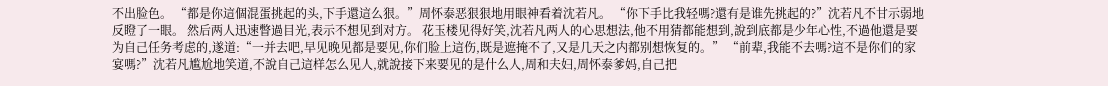不出脸色。 “都是你這個混蛋挑起的头,下手還這么狠。”周怀泰恶狠狠地用眼神看着沈若凡。 “你下手比我轻嗎?還有是谁先挑起的?”沈若凡不甘示弱地反瞪了一眼。 然后两人迅速瞥過目光,表示不想见到对方。 花玉楼见得好笑,沈若凡两人的心思想法,他不用猜都能想到,說到底都是少年心性,不過他還是要为自己任务考虑的,遂道:“一并去吧,早见晚见都是要见,你们脸上這伤,既是遮掩不了,又是几天之内都别想恢复的。” “前辈,我能不去嗎?這不是你们的家宴嗎?”沈若凡尴尬地笑道,不說自己這样怎么见人,就說接下来要见的是什么人,周和夫妇,周怀泰爹妈,自己把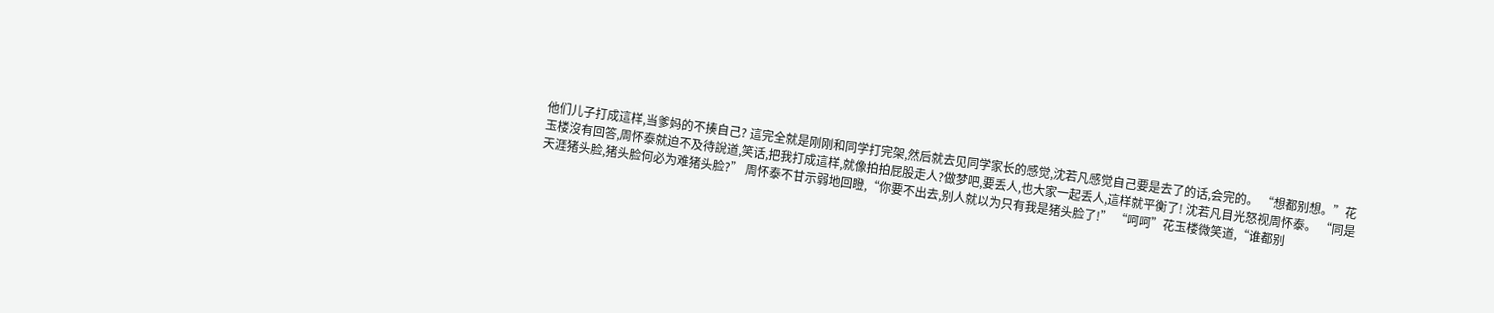他们儿子打成這样,当爹妈的不揍自己? 這完全就是刚刚和同学打完架,然后就去见同学家长的感觉,沈若凡感觉自己要是去了的话,会完的。 “想都别想。”花玉楼沒有回答,周怀泰就迫不及待說道,笑话,把我打成這样,就像拍拍屁股走人?做梦吧,要丢人,也大家一起丢人,這样就平衡了! 沈若凡目光怒视周怀泰。 “同是天涯猪头脸,猪头脸何必为难猪头脸?” 周怀泰不甘示弱地回瞪,“你要不出去,别人就以为只有我是猪头脸了!” “呵呵”花玉楼微笑道,“谁都别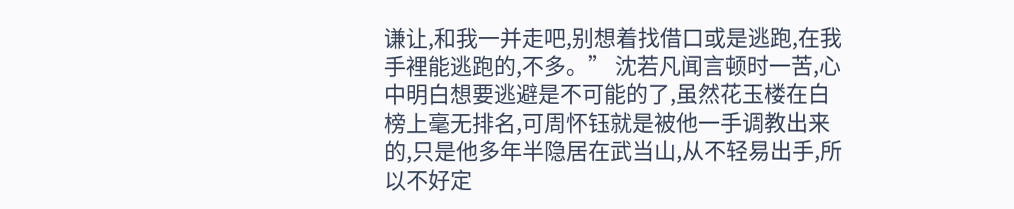谦让,和我一并走吧,别想着找借口或是逃跑,在我手裡能逃跑的,不多。” 沈若凡闻言顿时一苦,心中明白想要逃避是不可能的了,虽然花玉楼在白榜上毫无排名,可周怀钰就是被他一手调教出来的,只是他多年半隐居在武当山,从不轻易出手,所以不好定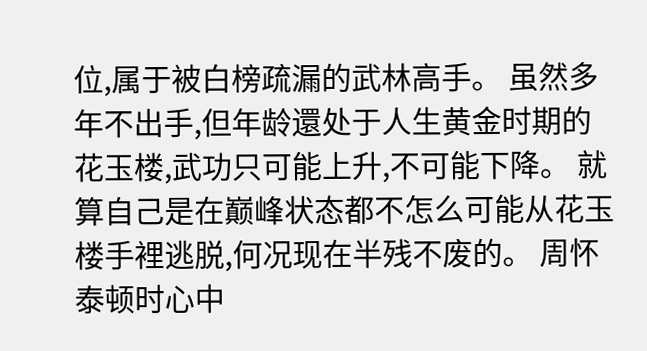位,属于被白榜疏漏的武林高手。 虽然多年不出手,但年龄還处于人生黄金时期的花玉楼,武功只可能上升,不可能下降。 就算自己是在巅峰状态都不怎么可能从花玉楼手裡逃脱,何况现在半残不废的。 周怀泰顿时心中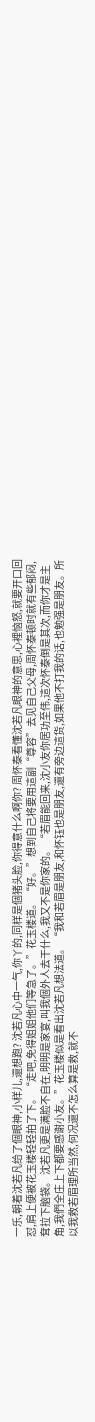一乐,朝着沈若凡给了個眼神,小样儿,還想跑? 沈若凡心中一气,你丫的,同样是個猪头脸,你得意什么啊你? 周怀泰看懂沈若凡眼神的意思,心裡恼怒,就要开口回怼,肩上便被花玉楼轻轻拍了下。 “走吧,免得姐姐他们等急了。”花玉楼道。 “好。”想到自己将要用這副“尊容”去见自己父母,周怀泰顿时就有些郁闷,耷拉下脑袋。 沈若凡更是满脸不自在,明明是家宴,叫我個外人去干什么,我又不是你家的。 “若眉能回来,沈小友你居功至伟,這次怀泰倒是其次,而你才是主角,我們全庄上下都要感谢小友。”花玉楼似是看出沈若凡想法道。 “我和若眉是朋友,和怀钰也是朋友,還有旁边這货,如果他不打我的话,也勉强是朋友。所以我救若眉理所当然,何况還不怎么算是救,就不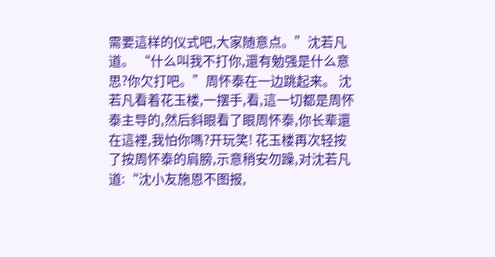需要這样的仪式吧,大家随意点。”沈若凡道。 “什么叫我不打你,還有勉强是什么意思?你欠打吧。”周怀泰在一边跳起来。 沈若凡看着花玉楼,一摆手,看,這一切都是周怀泰主导的,然后斜眼看了眼周怀泰,你长辈還在這裡,我怕你嗎?开玩笑! 花玉楼再次轻按了按周怀泰的肩膀,示意稍安勿躁,对沈若凡道:“沈小友施恩不图报,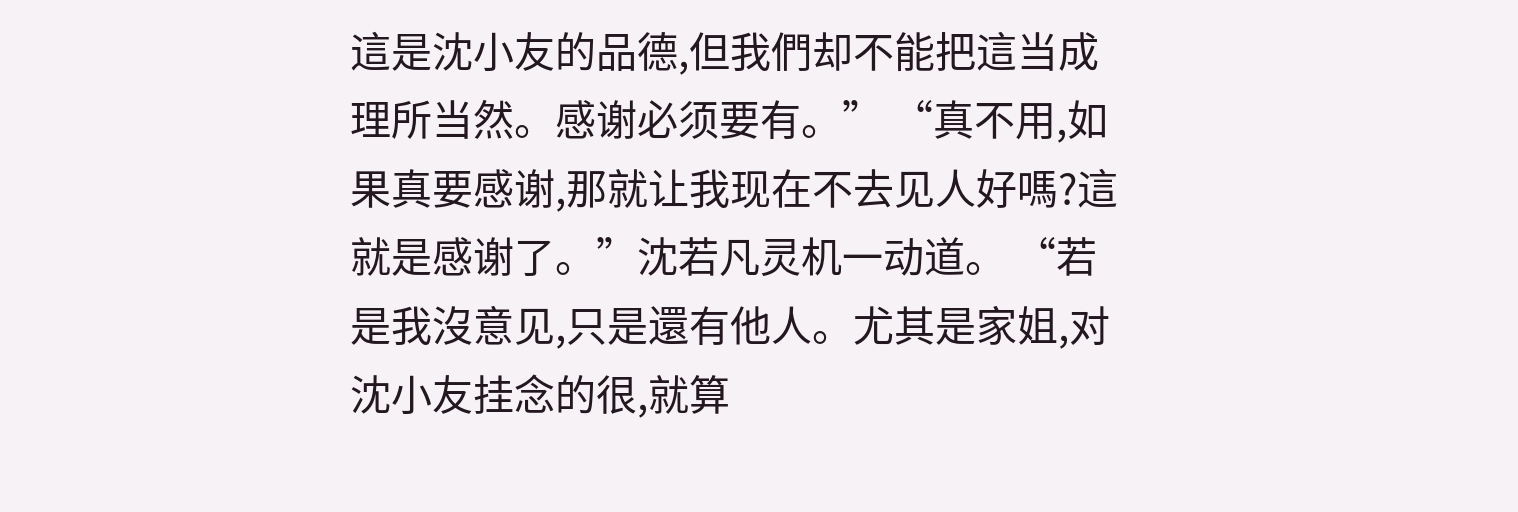這是沈小友的品德,但我們却不能把這当成理所当然。感谢必须要有。” “真不用,如果真要感谢,那就让我现在不去见人好嗎?這就是感谢了。”沈若凡灵机一动道。 “若是我沒意见,只是還有他人。尤其是家姐,对沈小友挂念的很,就算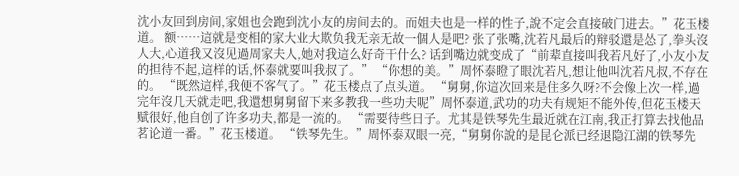沈小友回到房间,家姐也会跑到沈小友的房间去的。而姐夫也是一样的性子,說不定会直接破门进去。”花玉楼道。 额……這就是变相的家大业大欺负我无亲无故一個人是吧? 张了张嘴,沈若凡最后的辩驳還是怂了,拳头沒人大,心道我又沒见過周家夫人,她对我這么好奇干什么? 话到嘴边就变成了“前辈直接叫我若凡好了,小友小友的担待不起,這样的话,怀泰就要叫我叔了。” “你想的美。”周怀泰瞪了眼沈若凡,想让他叫沈若凡叔,不存在的。 “既然這样,我便不客气了。”花玉楼点了点头道。 “舅舅,你這次回来是住多久呀?不会像上次一样,過完年沒几天就走吧,我還想舅舅留下来多教我一些功夫呢”周怀泰道,武功的功夫有规矩不能外传,但花玉楼天赋很好,他自创了许多功夫,都是一流的。 “需要待些日子。尤其是铁琴先生最近就在江南,我正打算去找他品茗论道一番。”花玉楼道。 “铁琴先生。”周怀泰双眼一亮,“舅舅你說的是昆仑派已经退隐江湖的铁琴先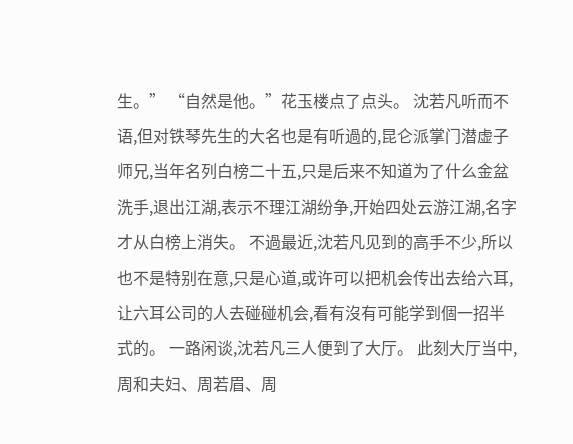生。” “自然是他。”花玉楼点了点头。 沈若凡听而不语,但对铁琴先生的大名也是有听過的,昆仑派掌门潜虚子师兄,当年名列白榜二十五,只是后来不知道为了什么金盆洗手,退出江湖,表示不理江湖纷争,开始四处云游江湖,名字才从白榜上消失。 不過最近,沈若凡见到的高手不少,所以也不是特别在意,只是心道,或许可以把机会传出去给六耳,让六耳公司的人去碰碰机会,看有沒有可能学到個一招半式的。 一路闲谈,沈若凡三人便到了大厅。 此刻大厅当中,周和夫妇、周若眉、周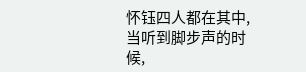怀钰四人都在其中,当听到脚步声的时候,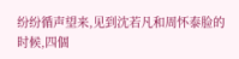纷纷循声望来,见到沈若凡和周怀泰脸的时候,四個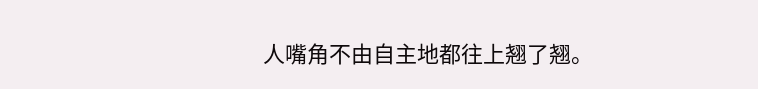人嘴角不由自主地都往上翘了翘。